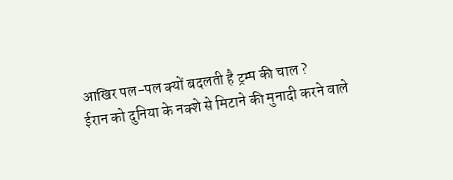आखिर पल-पल क्यों बदलती है ट्रम्प की चाल ?
ईरान को दुनिया के नक्शे से मिटाने की मुनादी करने वाले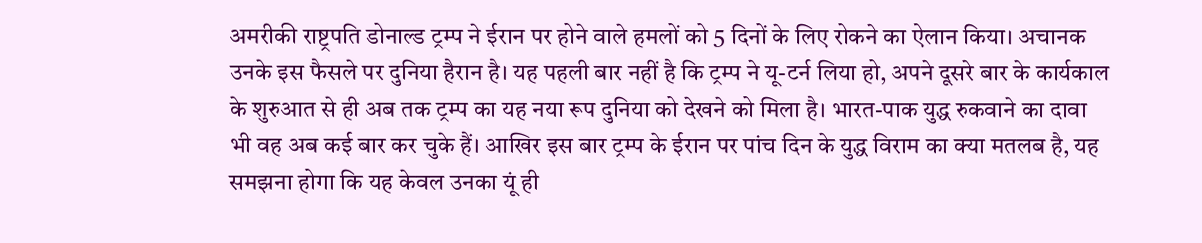अमरीकी राष्ट्रपति डोनाल्ड ट्रम्प ने ईरान पर होने वाले हमलों को 5 दिनों के लिए रोकने का ऐलान किया। अचानक उनके इस फैसले पर दुनिया हैरान है। यह पहली बार नहीं है कि ट्रम्प ने यू-टर्न लिया हो, अपने दूसरे बार के कार्यकाल के शुरुआत से ही अब तक ट्रम्प का यह नया रूप दुनिया को देखने को मिला है। भारत-पाक युद्ध रुकवाने का दावा भी वह अब कई बार कर चुके हैं। आखिर इस बार ट्रम्प के ईरान पर पांच दिन के युद्ध विराम का क्या मतलब है, यह समझना होगा कि यह केवल उनका यूं ही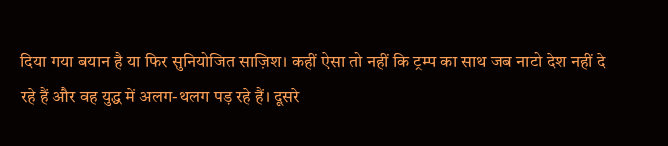दिया गया बयान है या फिर सुनियोजित साज़िश। कहीं ऐसा तो नहीं कि ट्रम्प का साथ जब नाटो देश नहीं दे रहे हैं और वह युद्ध में अलग-थलग पड़ रहे हैं। दूसरे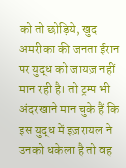को तो छोड़िये, खुद अमरीका की जनता ईरान पर युद्ध को जायज़ नहीं मान रही है। तो ट्रम्प भी अंदरखाने मान चुके हैं कि इस युद्ध में इज़रायल ने उनको धकेला है तो वह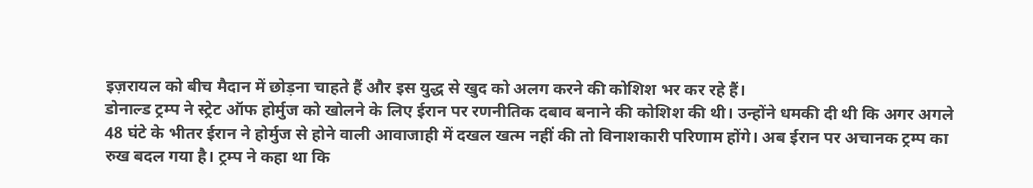इज़रायल को बीच मैदान में छोड़ना चाहते हैं और इस युद्ध से खुद को अलग करने की कोशिश भर कर रहे हैं।
डोनाल्ड ट्रम्प ने स्ट्रेट ऑफ होर्मुज को खोलने के लिए ईरान पर रणनीतिक दबाव बनाने की कोशिश की थी। उन्होंने धमकी दी थी कि अगर अगले 48 घंटे के भीतर ईरान ने होर्मुज से होने वाली आवाजाही में दखल खत्म नहीं की तो विनाशकारी परिणाम होंगे। अब ईरान पर अचानक ट्रम्प का रुख बदल गया है। ट्रम्प ने कहा था कि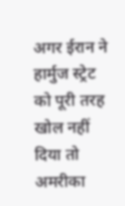अगर ईरान ने हार्मुज स्ट्रेट को पूरी तरह खोल नहीं दिया तो अमरीका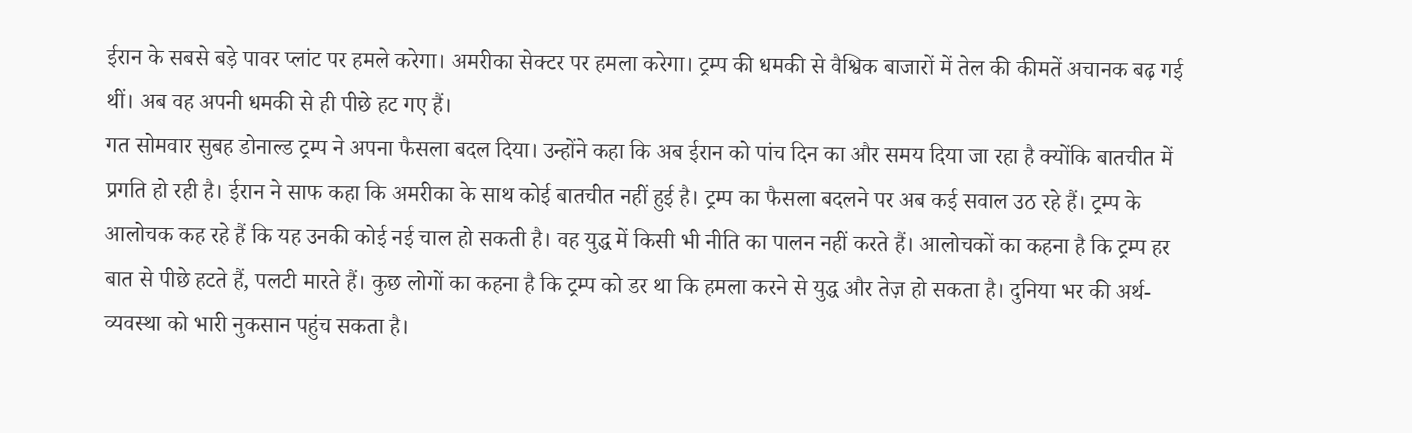ईरान के सबसे बड़े पावर प्लांट पर हमले करेगा। अमरीका सेक्टर पर हमला करेगा। ट्रम्प की धमकी से वैश्विक बाजारों में तेल की कीमतें अचानक बढ़ गई थीं। अब वह अपनी धमकी से ही पीछे हट गए हैं।
गत सोमवार सुबह डोनाल्ड ट्रम्प ने अपना फैसला बदल दिया। उन्होंने कहा कि अब ईरान को पांच दिन का और समय दिया जा रहा है क्योंकि बातचीत में प्रगति हो रही है। ईरान ने साफ कहा कि अमरीका के साथ कोई बातचीत नहीं हुई है। ट्रम्प का फैसला बदलने पर अब कई सवाल उठ रहे हैं। ट्रम्प के आलोचक कह रहे हैं कि यह उनकी कोई नई चाल हो सकती है। वह युद्ध में किसी भी नीति का पालन नहीं करते हैं। आलोचकों का कहना है कि ट्रम्प हर बात से पीछे हटते हैं, पलटी मारते हैं। कुछ लोगों का कहना है कि ट्रम्प को डर था कि हमला करने से युद्ध और तेज़ हो सकता है। दुनिया भर की अर्थ-व्यवस्था को भारी नुकसान पहुंच सकता है।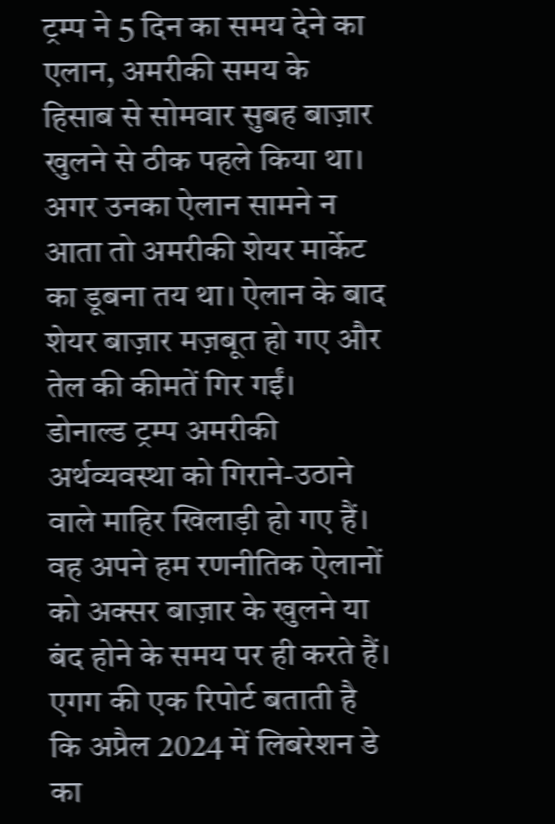ट्रम्प ने 5 दिन का समय देने का एलान, अमरीकी समय के हिसाब से सोमवार सुबह बाज़ार खुलने से ठीक पहले किया था। अगर उनका ऐलान सामने न आता तो अमरीकी शेयर मार्केट का डूबना तय था। ऐलान के बाद शेयर बाज़ार मज़बूत हो गए और तेल की कीमतें गिर गईं।
डोनाल्ड ट्रम्प अमरीकी अर्थव्यवस्था को गिराने-उठाने वाले माहिर खिलाड़ी हो गए हैं। वह अपने हम रणनीतिक ऐलानों को अक्सर बाज़ार के खुलने या बंद होने के समय पर ही करते हैं। एगग की एक रिपोर्ट बताती है कि अप्रैल 2024 में लिबरेशन डे का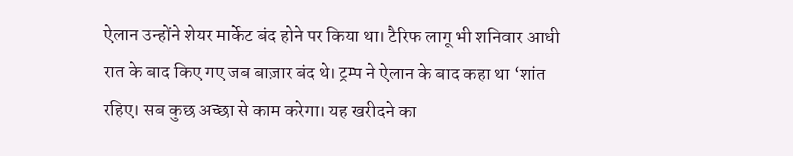ऐलान उन्होंने शेयर मार्केट बंद होने पर किया था। टैरिफ लागू भी शनिवार आधी रात के बाद किए गए जब बाज़ार बंद थे। ट्रम्प ने ऐलान के बाद कहा था ‘शांत रहिए। सब कुछ अच्छा से काम करेगा। यह खरीदने का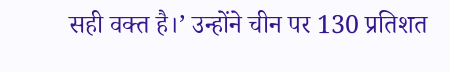सही वक्त है।’ उन्होंने चीन पर 130 प्रतिशत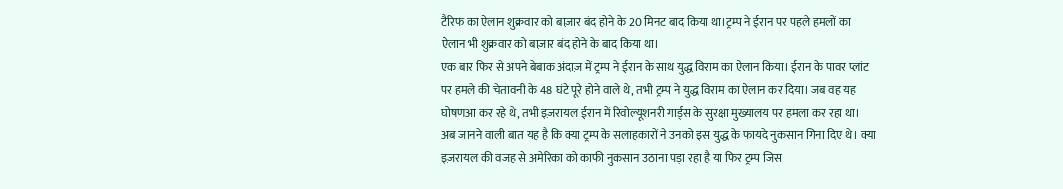टैरिफ का ऐलान शुक्रवार को बाज़ार बंद होने के 20 मिनट बाद किया था।ट्रम्प ने ईरान पर पहले हमलों का ऐलान भी शुक्रवार को बाज़ार बंद होने के बाद किया था।
एक बार फिर से अपने बेबाक अंदाज़ में ट्रम्प ने ईरान के साथ युद्ध विराम का ऐलान किया। ईरान के पावर प्लांट पर हमले की चेतावनी के 48 घंटे पूरे होने वाले थे, तभी ट्रम्प ने युद्ध विराम का ऐलान कर दिया। जब वह यह घोषणआ कर रहे थे, तभी इज़रायल ईरान में रिवोल्यूशनरी गार्ड्स के सुरक्षा मुख्यालय पर हमला कर रहा था। अब जानने वाली बात यह है कि क्या ट्रम्प के सलाहकारों ने उनको इस युद्ध के फायदे नुकसान गिना दिए थे। क्या इज़रायल की वजह से अमेरिका को काफी नुकसान उठाना पड़ा रहा है या फिर ट्रम्प जिस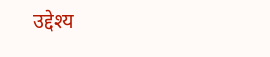उद्देश्य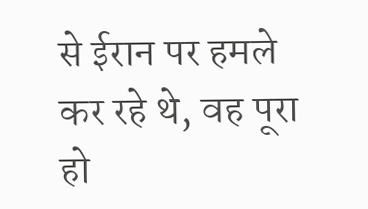से ईरान पर हमले कर रहे थे, वह पूरा हो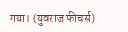गया। (युवराज फीचर्स)